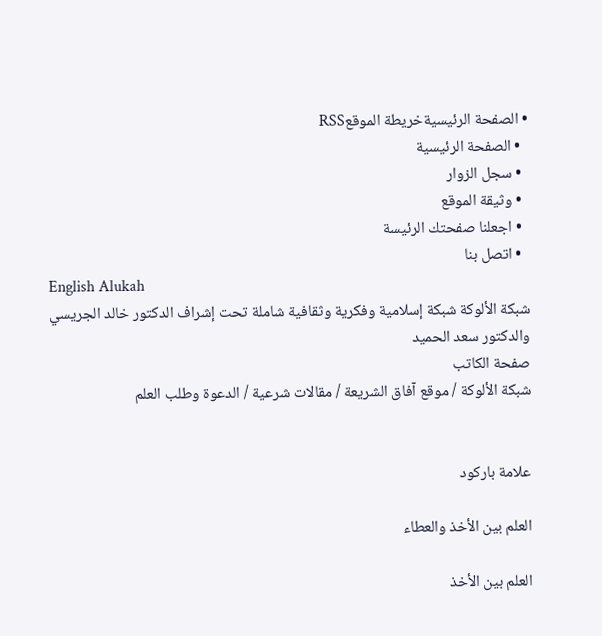• الصفحة الرئيسيةخريطة الموقعRSS
  • الصفحة الرئيسية
  • سجل الزوار
  • وثيقة الموقع
  • اجعلنا صفحتك الرئيسة
  • اتصل بنا
English Alukah
شبكة الألوكة شبكة إسلامية وفكرية وثقافية شاملة تحت إشراف الدكتور خالد الجريسي والدكتور سعد الحميد
صفحة الكاتب
شبكة الألوكة / موقع آفاق الشريعة / مقالات شرعية / الدعوة وطلب العلم


علامة باركود

العلم بين الأخذ والعطاء

العلم بين الأخذ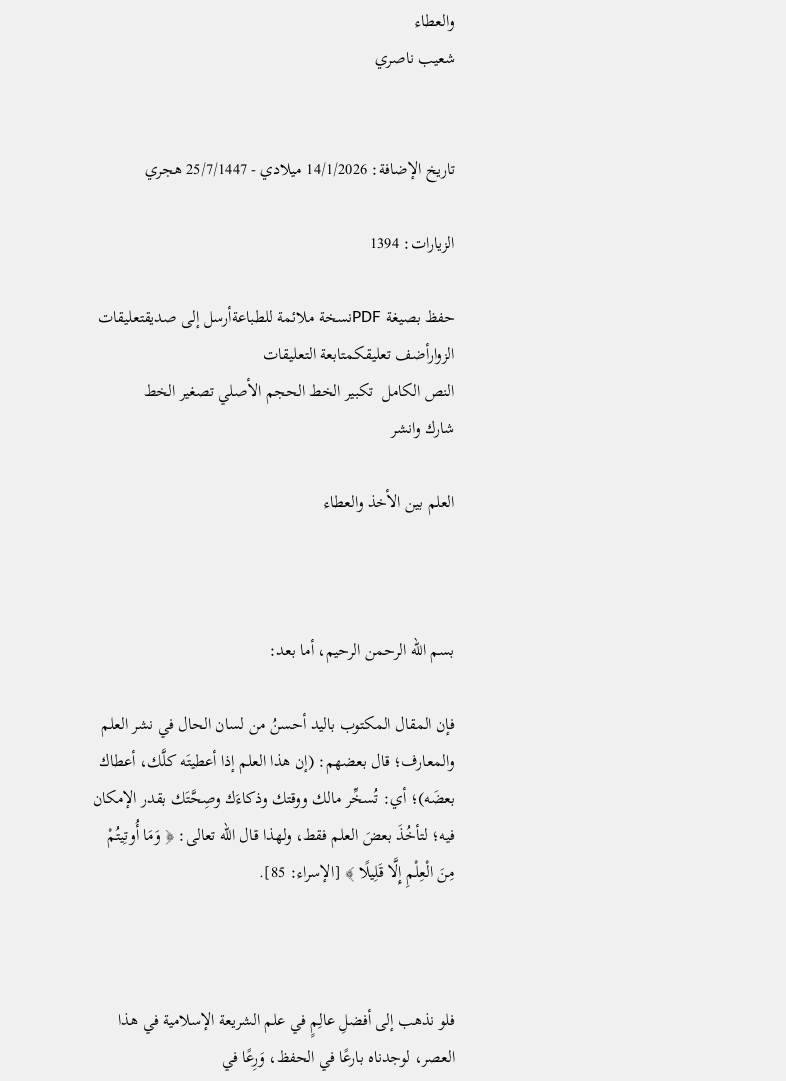والعطاء
شعيب ناصري


تاريخ الإضافة: 14/1/2026 ميلادي - 25/7/1447 هجري

الزيارات: 1394

حفظ بصيغة PDFنسخة ملائمة للطباعةأرسل إلى صديقتعليقات الزوارأضف تعليقكمتابعة التعليقات
النص الكامل  تكبير الخط الحجم الأصلي تصغير الخط
شارك وانشر

العلم بين الأخذ والعطاء



بسم الله الرحمن الرحيم، أما بعد:

فإن المقال المكتوب باليد أحسنُ من لسان الحال في نشر العلم والمعارف؛ قال بعضهم: (إن هذا العلم إذا أعطيتَه كلَّك، أعطاك بعضَه)؛ أي: تُسخِّر مالك ووقتك وذكاءَك وصِحَّتَك بقدر الإمكان فيه؛ لتأخُذَ بعضَ العلم فقط، ولهذا قال الله تعالى: ﴿ وَمَا أُوتِيتُمْ مِنَ الْعِلْمِ إِلَّا قَلِيلًا ﴾ [الإسراء: 85].



فلو نذهب إلى أفضلِ عالِمٍ في علم الشريعة الإسلامية في هذا العصر، لوجدناه بارعًا في الحفظ، وَرِعًا في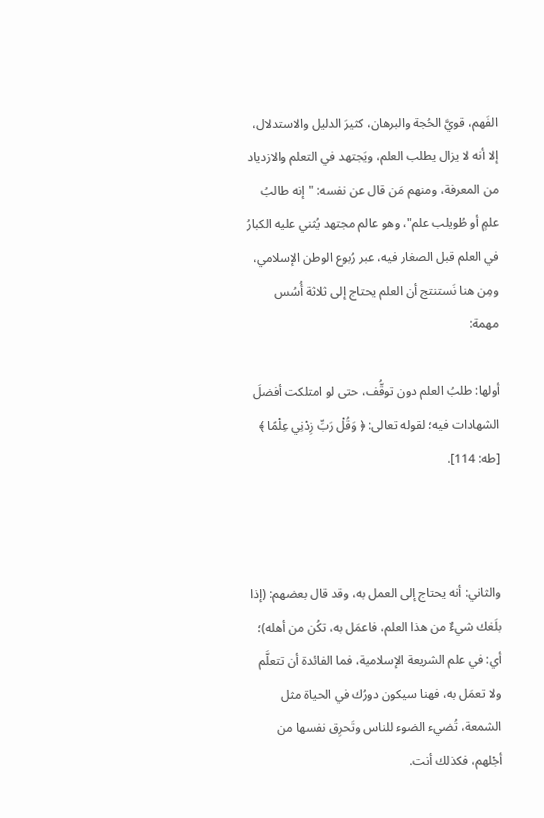الفَهم، قويَّ الحُجة والبرهان، كثيرَ الدليل والاستدلال، إلا أنه لا يزال يطلب العلم، ويَجتهد في التعلم والازدياد من المعرفة، ومنهم مَن قال عن نفسه: "إنه طالبُ علمٍ أو طُويلب علم"، وهو عالم مجتهد يُثني عليه الكبارُ في العلم قبل الصغار فيه، عبر رُبوع الوطن الإسلامي، ومِن هنا نَستنتج أن العلم يحتاج إلى ثلاثة أُسُس مهمة:

أولها: طلبُ العلم دون توقُّف، حتى لو امتلكت أفضلَ الشهادات فيه؛ لقوله تعالى: ﴿ وَقُلْ رَبِّ زِدْنِي عِلْمًا ﴾ [طه: 114].



والثاني: أنه يحتاج إلى العمل به، وقد قال بعضهم: (إذا بلَغك شيءٌ من هذا العلم، فاعمَل به، تكُن من أهله)؛ أي: في علم الشريعة الإسلامية، فما الفائدة أن تتعلَّم ولا تعمَل به، فهنا سيكون دورُك في الحياة مثل الشمعة، تُضيء الضوء للناس وتَحرِق نفسها من أجْلهم، فكذلك أنت.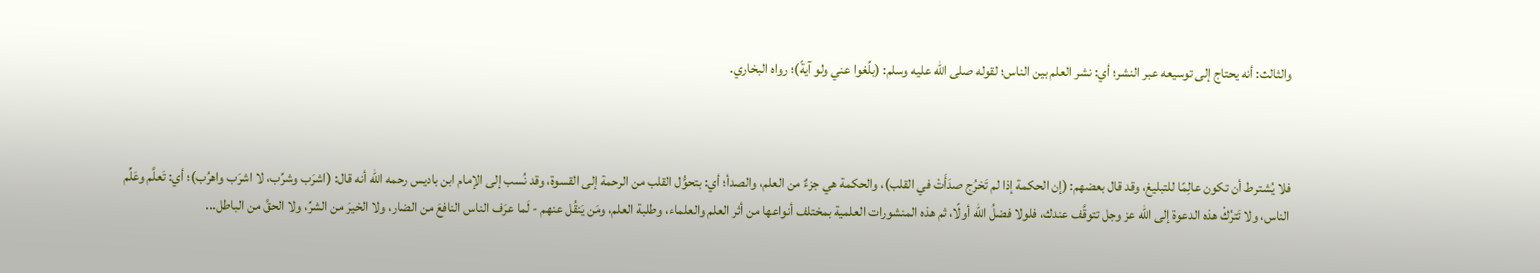والثالث: أنه يحتاج إلى توسيعه عبر النشر؛ أي: نشر العلم بين الناس؛ لقوله صلى الله عليه وسلم: (بلِّغوا عني ولو آيةً)؛ رواه البخاري.



فلا يُشترط أن تكون عالِمًا للتبليغ، وقد قال بعضهم: (إن الحكمة إذا لم تَخرُج صدَأَتْ في القلب)، والحكمة هي جزءٌ من العلم، والصدأ؛ أي: بتحوُّل القلب من الرحمة إلى القسوة، وقد نُسب إلى الإمام ابن باديس رحمه الله أنه قال: (اشرَب وشرِّب، لا اشرَب واهرُب)؛ أي: تَعلَّم وعَلِّم الناس، ولا تَترُكْ هذه الدعوة إلى الله عز وجل تتوقَّف عندك، فلولا فضلُ الله أولًا، ثم هذه المنشورات العلمية بمختلف أنواعها من أثر العلم والعلماء، وطلبة العلم، ومَن يَنقُل عنهم - لَما عرَف الناس النافعَ من الضار، ولا الخيرَ من الشرِّ، ولا الحقَّ من الباطل...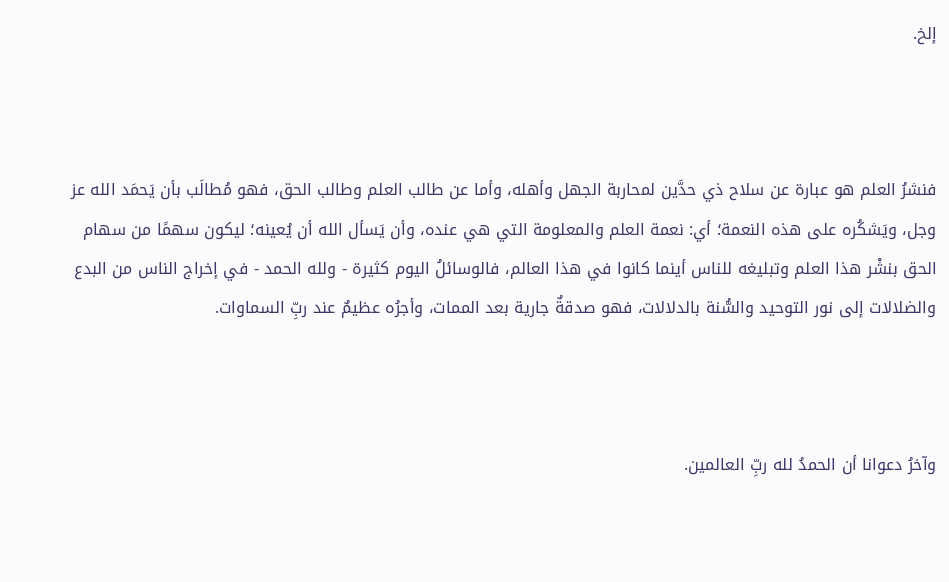إلخ.



فنشرُ العلم هو عبارة عن سلاح ذي حدَّين لمحاربة الجهل وأهله، وأما عن طالب العلم وطالب الحق، فهو مُطالَب بأن يَحمَد الله عز وجل، ويَشكُره على هذه النعمة؛ أي: نعمة العلم والمعلومة التي هي عنده، وأن يَسأل الله أن يُعينه؛ ليكون سهمًا من سهام الحق بنشْر هذا العلم وتبليغه للناس أينما كانوا في هذا العالم، فالوسائلُ اليوم كثيرة - ولله الحمد - في إخراج الناس من البدع والضلالات إلى نور التوحيد والسُّنة بالدلالات، فهو صدقةٌ جارية بعد الممات، وأجرُه عظيمٌ عند ربِّ السماوات.



وآخرُ دعوانا أن الحمدُ لله ربِّ العالمين.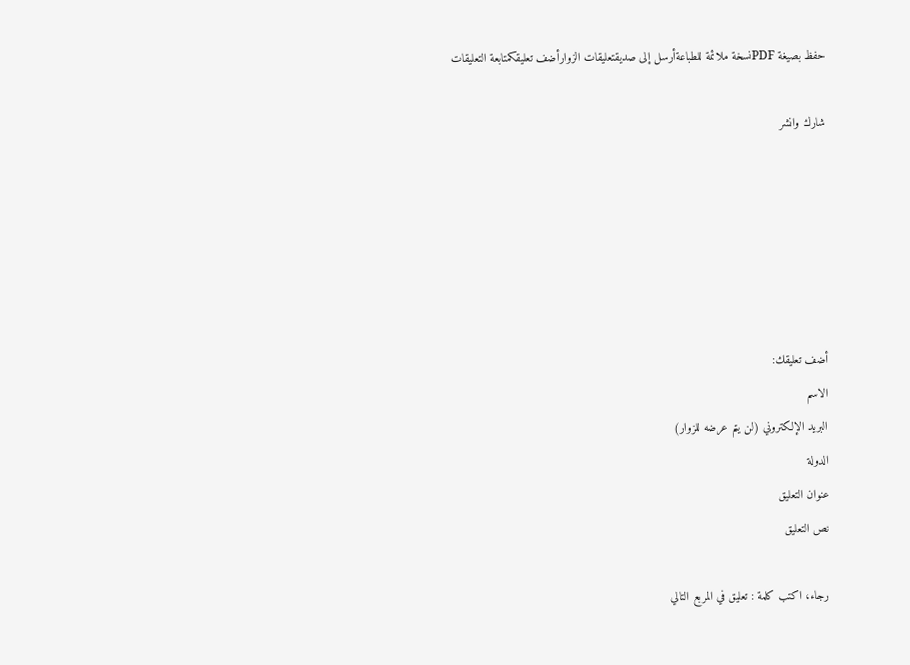حفظ بصيغة PDFنسخة ملائمة للطباعةأرسل إلى صديقتعليقات الزوارأضف تعليقكمتابعة التعليقات

شارك وانشر






أضف تعليقك:
الاسم
البريد الإلكتروني (لن يتم عرضه للزوار)
الدولة
عنوان التعليق
نص التعليق

رجاء، اكتب كلمة : تعليق في المربع التالي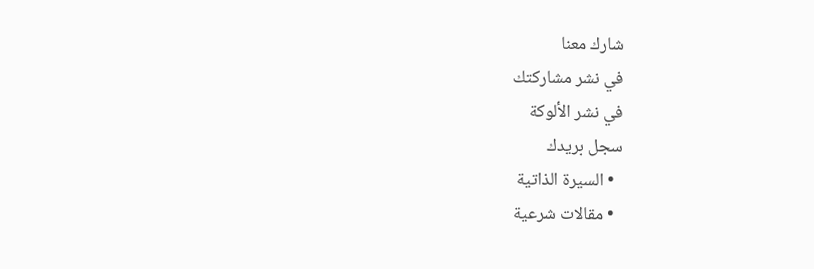شارك معنا
في نشر مشاركتك
في نشر الألوكة
سجل بريدك
  • السيرة الذاتية
  • مقالات شرعية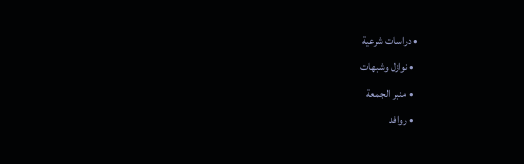• دراسات شرعية
  • نوازل وشبهات
  • منبر الجمعة
  • روافد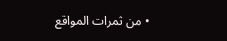• من ثمرات المواقع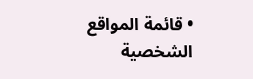• قائمة المواقع الشخصية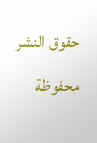حقوق النشر محفوظة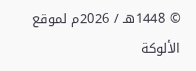© 1448هـ / 2026م لموقع الألوكة